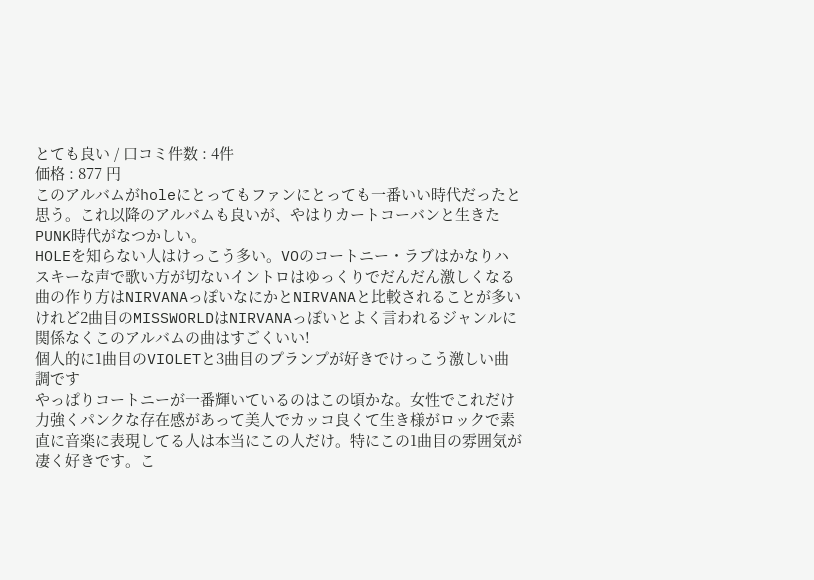とても良い / 口コミ件数 : 4件
価格 : 877 円
このアルバムがholeにとってもファンにとっても一番いい時代だったと思う。これ以降のアルバムも良いが、やはりカートコーバンと生きたPUNK時代がなつかしい。
HOLEを知らない人はけっこう多い。VOのコートニー・ラブはかなりハスキーな声で歌い方が切ないイントロはゆっくりでだんだん激しくなる曲の作り方はNIRVANAっぽいなにかとNIRVANAと比較されることが多いけれど2曲目のMISSWORLDはNIRVANAっぽいとよく言われるジャンルに関係なくこのアルバムの曲はすごくいい!
個人的に1曲目のVIOLETと3曲目のプランプが好きでけっこう激しい曲調です
やっぱりコートニーが一番輝いているのはこの頃かな。女性でこれだけ力強くパンクな存在感があって美人でカッコ良くて生き様がロックで素直に音楽に表現してる人は本当にこの人だけ。特にこの1曲目の雰囲気が凄く好きです。こ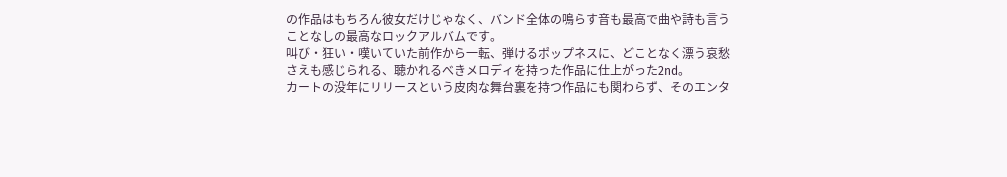の作品はもちろん彼女だけじゃなく、バンド全体の鳴らす音も最高で曲や詩も言うことなしの最高なロックアルバムです。
叫び・狂い・嘆いていた前作から一転、弾けるポップネスに、どことなく漂う哀愁さえも感じられる、聴かれるべきメロディを持った作品に仕上がった2nd。
カートの没年にリリースという皮肉な舞台裏を持つ作品にも関わらず、そのエンタ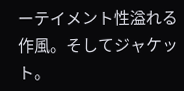ーテイメント性溢れる作風。そしてジャケット。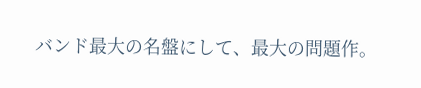バンド最大の名盤にして、最大の問題作。